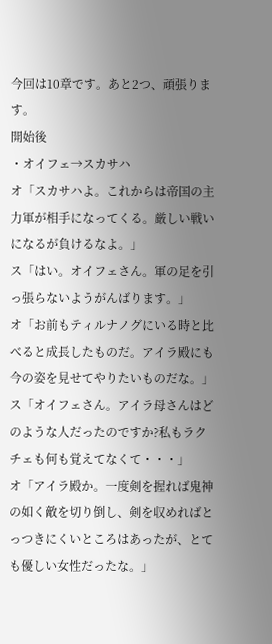今回は10章です。あと2つ、頑張ります。
開始後
・オイフェ→スカサハ
オ「スカサハよ。これからは帝国の主力軍が相手になってくる。厳しい戦いになるが負けるなよ。」
ス「はい。オイフェさん。軍の足を引っ張らないようがんばります。」
オ「お前もティルナノグにいる時と比べると成長したものだ。アイラ殿にも今の姿を見せてやりたいものだな。」
ス「オイフェさん。アイラ母さんはどのような人だったのですか?私もラクチェも何も覚えてなくて・・・」
オ「アイラ殿か。一度剣を握れば鬼神の如く敵を切り倒し、剣を収めればとっつきにくいところはあったが、とても優しい女性だったな。」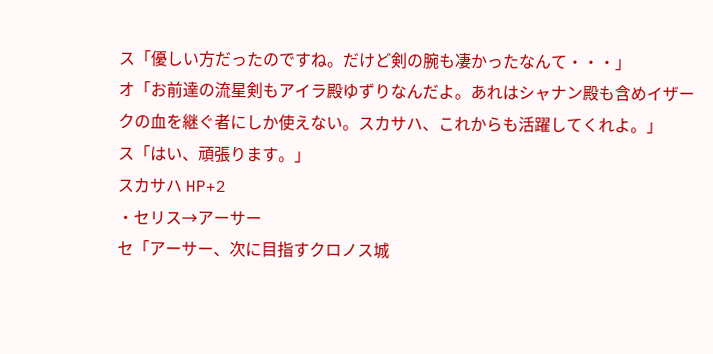ス「優しい方だったのですね。だけど剣の腕も凄かったなんて・・・」
オ「お前達の流星剣もアイラ殿ゆずりなんだよ。あれはシャナン殿も含めイザークの血を継ぐ者にしか使えない。スカサハ、これからも活躍してくれよ。」
ス「はい、頑張ります。」
スカサハ HP+2
・セリス→アーサー
セ「アーサー、次に目指すクロノス城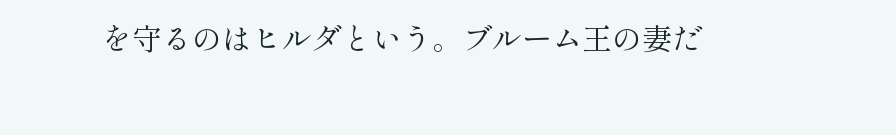を守るのはヒルダという。ブルーム王の妻だ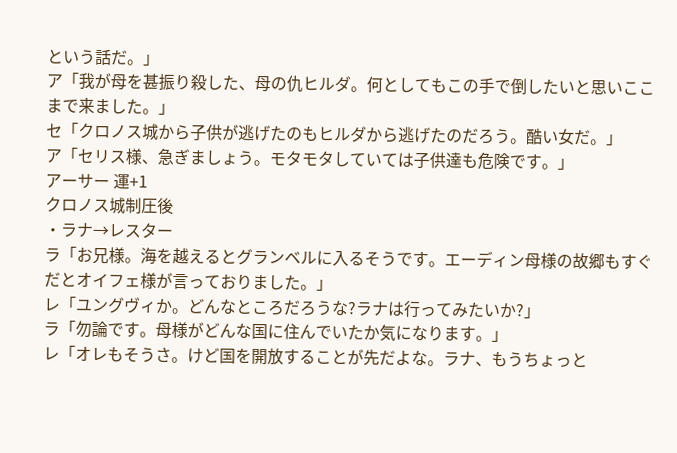という話だ。」
ア「我が母を甚振り殺した、母の仇ヒルダ。何としてもこの手で倒したいと思いここまで来ました。」
セ「クロノス城から子供が逃げたのもヒルダから逃げたのだろう。酷い女だ。」
ア「セリス様、急ぎましょう。モタモタしていては子供達も危険です。」
アーサー 運+1
クロノス城制圧後
・ラナ→レスター
ラ「お兄様。海を越えるとグランベルに入るそうです。エーディン母様の故郷もすぐだとオイフェ様が言っておりました。」
レ「ユングヴィか。どんなところだろうな?ラナは行ってみたいか?」
ラ「勿論です。母様がどんな国に住んでいたか気になります。」
レ「オレもそうさ。けど国を開放することが先だよな。ラナ、もうちょっと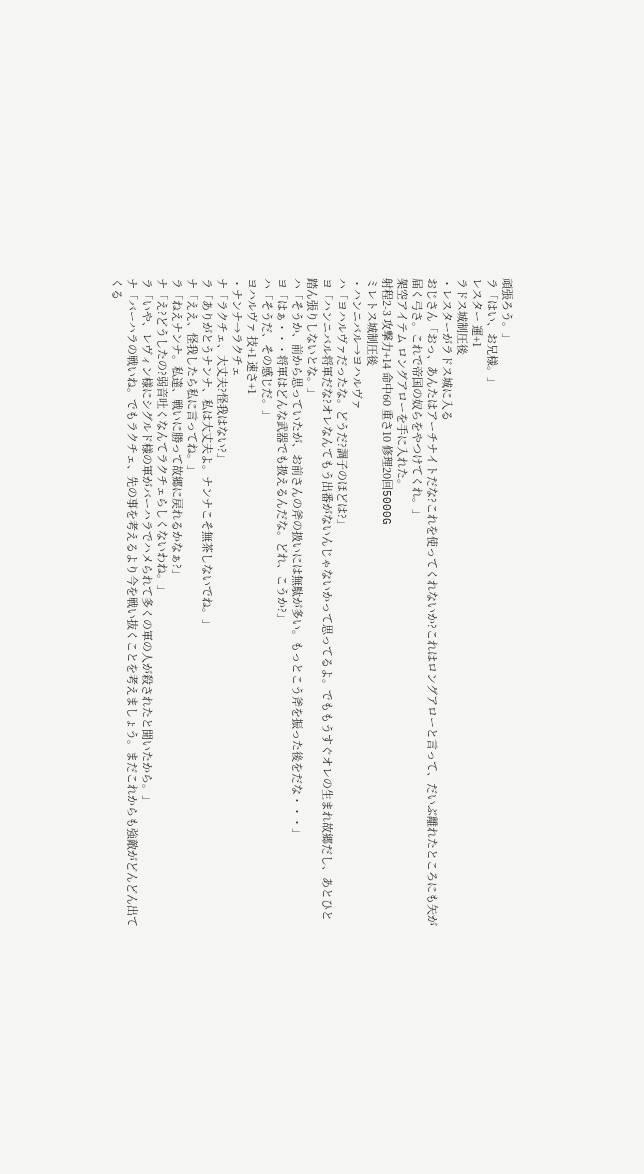頑張ろう。」
ラ「はい、お兄様。」
レスター 運+1
ラドス城制圧後
・レスターがラドス城に入る
おじさん「おっ、あんたはアーチナイトだな?これを使ってくれないか?これはロングアローと言って、だいぶ離れたところにも矢が届く弓さ。これで帝国の奴らをやつけてくれ。」
架空アイテム ロングアローを手に入れた。
射程2-3 攻撃力+14 命中60 重さ10 修理20回5000G
ミレトス城制圧後
・ハンニバル→ヨハルヴァ
ハ「ヨハルヴァだったな。どうだ?調子のほどは?」
ヨ「ハンニバル将軍だな?オレなんてもう出番がないんじゃないかって思ってるよ。でももうすぐオレの生まれ故郷だし、あとひと踏ん張りしないとな。」
ハ「そうか、前から思っていたが、お前さんの斧の扱いには無駄が多い。もっとこう斧を振った後をだな・・・」
ヨ「はぁ・・・将軍はどんな武器でも扱えるんだな。どれ、こうか?」
ハ「そうだ、その感じだ。」
ヨハルヴァ 技+1 速さ+1
・ナンナ→ラクチェ
ナ「ラクチェ、大丈夫?怪我はない?」
ラ「ありがとうナンナ、私は大丈夫よ。ナンナこそ無茶しないでね。」
ナ「ええ、怪我したら私に言ってね。」
ラ「ねえナンナ。私達、戦いに勝って故郷に戻れるかなぁ?」
ナ「え?どうしたの?弱音吐くなんてラクチェらしくないわね。」
ラ「いや、レヴィン様にシグルド様の軍がバーハラでハメられて多くの軍の人が殺されたと聞いたから。」
ナ「バーハラの戦いね。でもラクチェ、先の事を考えるより今を戦い抜くことを考えましょう。まだこれからも強敵がどんどん出てくる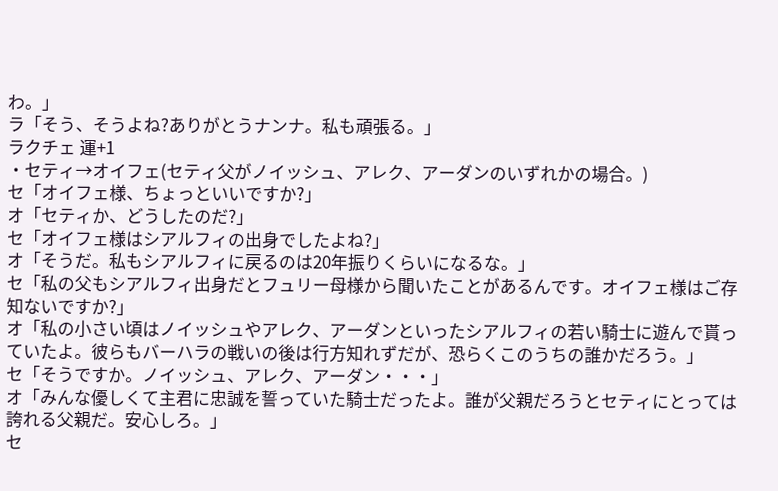わ。」
ラ「そう、そうよね?ありがとうナンナ。私も頑張る。」
ラクチェ 運+1
・セティ→オイフェ(セティ父がノイッシュ、アレク、アーダンのいずれかの場合。)
セ「オイフェ様、ちょっといいですか?」
オ「セティか、どうしたのだ?」
セ「オイフェ様はシアルフィの出身でしたよね?」
オ「そうだ。私もシアルフィに戻るのは20年振りくらいになるな。」
セ「私の父もシアルフィ出身だとフュリー母様から聞いたことがあるんです。オイフェ様はご存知ないですか?」
オ「私の小さい頃はノイッシュやアレク、アーダンといったシアルフィの若い騎士に遊んで貰っていたよ。彼らもバーハラの戦いの後は行方知れずだが、恐らくこのうちの誰かだろう。」
セ「そうですか。ノイッシュ、アレク、アーダン・・・」
オ「みんな優しくて主君に忠誠を誓っていた騎士だったよ。誰が父親だろうとセティにとっては誇れる父親だ。安心しろ。」
セ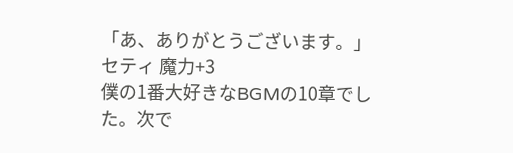「あ、ありがとうございます。」
セティ 魔力+3
僕の1番大好きなBGMの10章でした。次で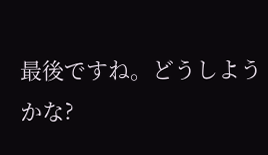最後ですね。どうしようかな?